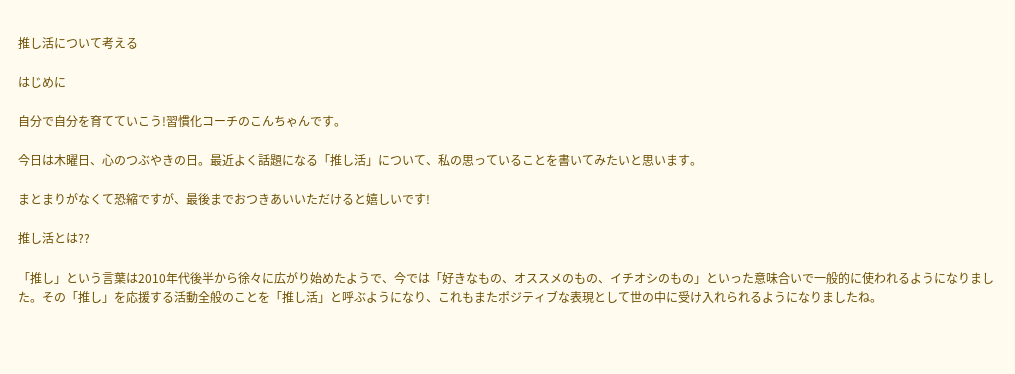推し活について考える

はじめに

自分で自分を育てていこう!習慣化コーチのこんちゃんです。

今日は木曜日、心のつぶやきの日。最近よく話題になる「推し活」について、私の思っていることを書いてみたいと思います。

まとまりがなくて恐縮ですが、最後までおつきあいいただけると嬉しいです!

推し活とは??

「推し」という言葉は2010年代後半から徐々に広がり始めたようで、今では「好きなもの、オススメのもの、イチオシのもの」といった意味合いで一般的に使われるようになりました。その「推し」を応援する活動全般のことを「推し活」と呼ぶようになり、これもまたポジティブな表現として世の中に受け入れられるようになりましたね。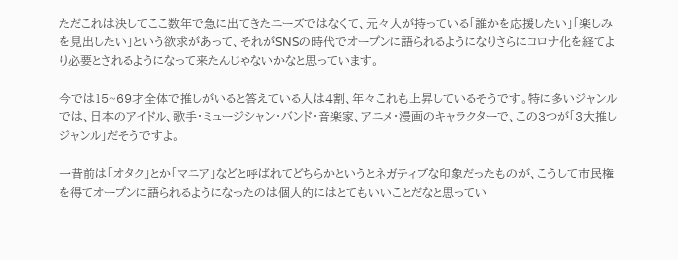ただこれは決してここ数年で急に出てきたニーズではなくて、元々人が持っている「誰かを応援したい」「楽しみを見出したい」という欲求があって、それがSNSの時代でオープンに語られるようになりさらにコロナ化を経てより必要とされるようになって来たんじゃないかなと思っています。

今では15~69才全体で推しがいると答えている人は4割、年々これも上昇しているそうです。特に多いジャンルでは、日本のアイドル、歌手・ミュージシャン・バンド・音楽家、アニメ・漫画のキャラクターで、この3つが「3大推しジャンル」だそうですよ。

一昔前は「オタク」とか「マニア」などと呼ばれてどちらかというとネガティブな印象だったものが、こうして市民権を得てオープンに語られるようになったのは個人的にはとてもいいことだなと思ってい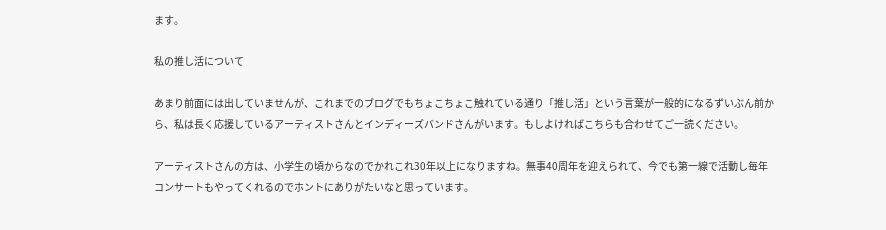ます。

私の推し活について

あまり前面には出していませんが、これまでのブログでもちょこちょこ触れている通り「推し活」という言葉が一般的になるずいぶん前から、私は長く応援しているアーティストさんとインディーズバンドさんがいます。もしよければこちらも合わせてご一読ください。

アーティストさんの方は、小学生の頃からなのでかれこれ30年以上になりますね。無事40周年を迎えられて、今でも第一線で活動し毎年コンサートもやってくれるのでホントにありがたいなと思っています。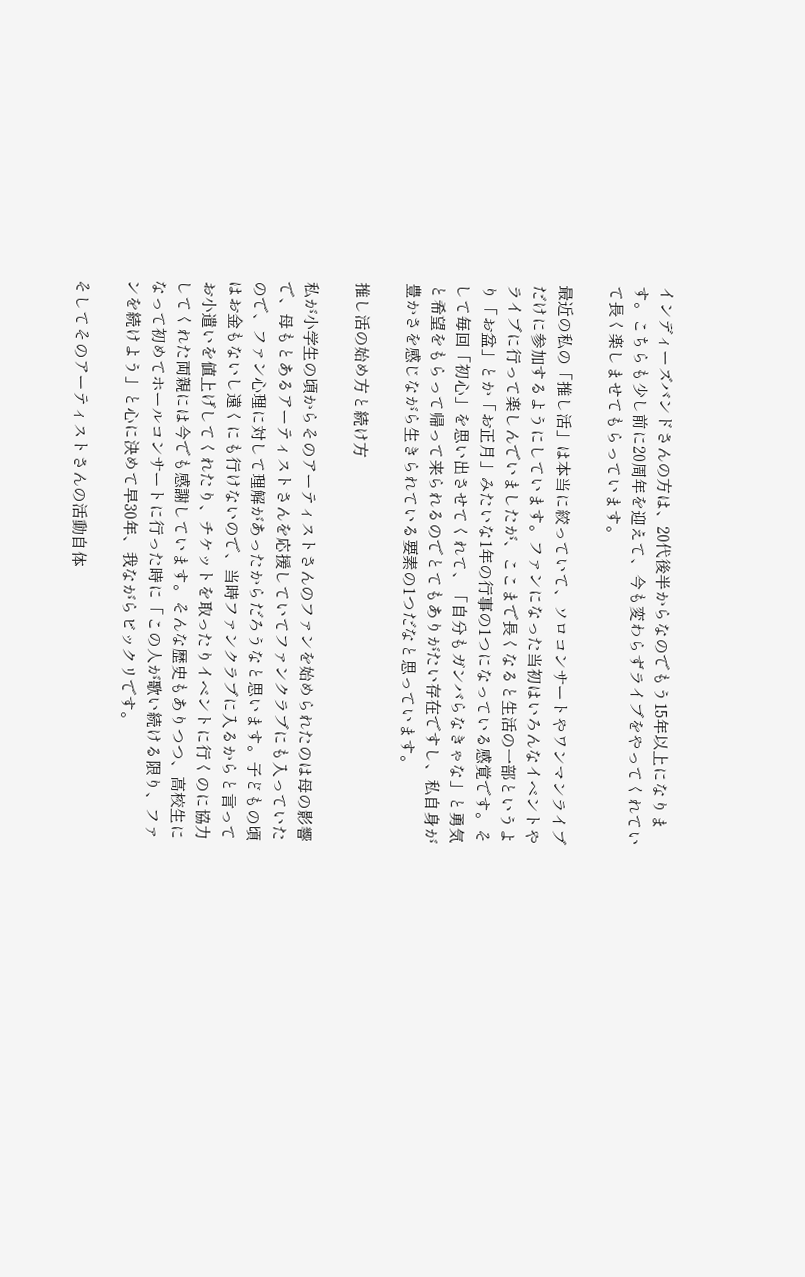インディーズバンドさんの方は、20代後半からなのでもう15年以上になります。こちらも少し前に20周年を迎えて、今も変わらずライブをやってくれていて長く楽しませてもらっています。

最近の私の「推し活」は本当に絞っていて、ソロコンサートやワンマンライブだけに参加するようにしています。ファンになった当初はいろんなイベントやライブに行って楽しんでいましたが、ここまで長くなると生活の一部というより「お盆」とか「お正月」みたいな1年の行事の1つになっている感覚です。そして毎回「初心」を思い出させてくれて、「自分もガンバらなきゃな」と勇気と希望をもらって帰って来られるのでとてもありがたい存在ですし、私自身が豊かさを感じながら生きられている要素の1つだなと思っています。

推し活の始め方と続け方

私が小学生の頃からそのアーティストさんのファンを始められたのは母の影響で、母もとあるアーティストさんを応援していてファンクラブにも入っていたので、ファン心理に対して理解があったからだろうなと思います。子どもの頃はお金もないし遠くにも行けないので、当時ファンクラブに入るからと言ってお小遣いを値上げしてくれたり、チケットを取ったりイベントに行くのに協力してくれた両親には今でも感謝しています。そんな歴史もありつつ、高校生になって初めてホールコンサートに行った時に「この人が歌い続ける限り、ファンを続けよう」と心に決めて早30年、我ながらビックリです。

そしてそのアーティストさんの活動自体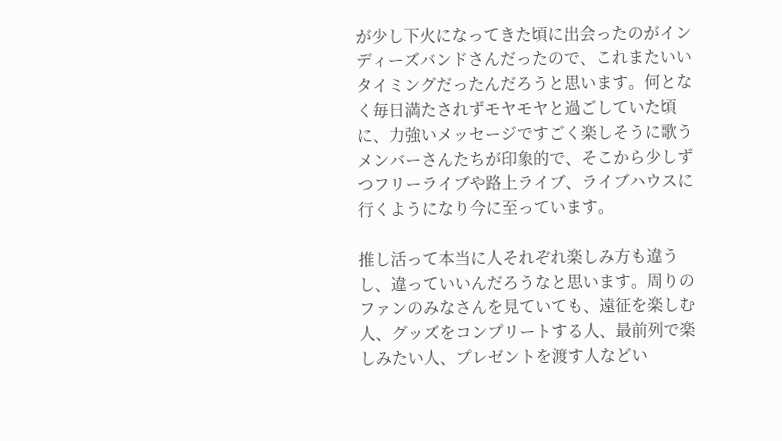が少し下火になってきた頃に出会ったのがインディーズバンドさんだったので、これまたいいタイミングだったんだろうと思います。何となく毎日満たされずモヤモヤと過ごしていた頃に、力強いメッセージですごく楽しそうに歌うメンバーさんたちが印象的で、そこから少しずつフリーライブや路上ライブ、ライブハウスに行くようになり今に至っています。

推し活って本当に人それぞれ楽しみ方も違うし、違っていいんだろうなと思います。周りのファンのみなさんを見ていても、遠征を楽しむ人、グッズをコンプリートする人、最前列で楽しみたい人、プレゼントを渡す人などい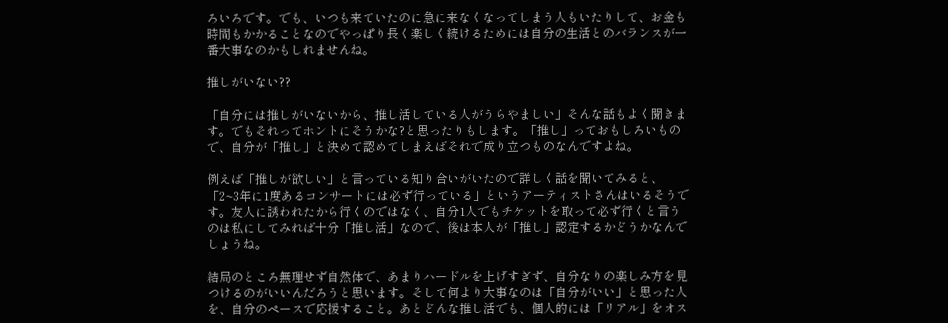ろいろです。でも、いつも来ていたのに急に来なくなってしまう人もいたりして、お金も時間もかかることなのでやっぱり長く楽しく続けるためには自分の生活とのバランスが一番大事なのかもしれませんね。

推しがいない??

「自分には推しがいないから、推し活している人がうらやましい」そんな話もよく聞きます。でもそれってホントにそうかな?と思ったりもします。「推し」っておもしろいもので、自分が「推し」と決めて認めてしまえばそれで成り立つものなんですよね。

例えば「推しが欲しい」と言っている知り合いがいたので詳しく話を聞いてみると、「2~3年に1度あるコンサートには必ず行っている」というアーティストさんはいるそうです。友人に誘われたから行くのではなく、自分1人でもチケットを取って必ず行くと言うのは私にしてみれば十分「推し活」なので、後は本人が「推し」認定するかどうかなんでしょうね。

結局のところ無理せず自然体で、あまりハードルを上げすぎず、自分なりの楽しみ方を見つけるのがいいんだろうと思います。そして何より大事なのは「自分がいい」と思った人を、自分のペースで応援すること。あとどんな推し活でも、個人的には「リアル」をオス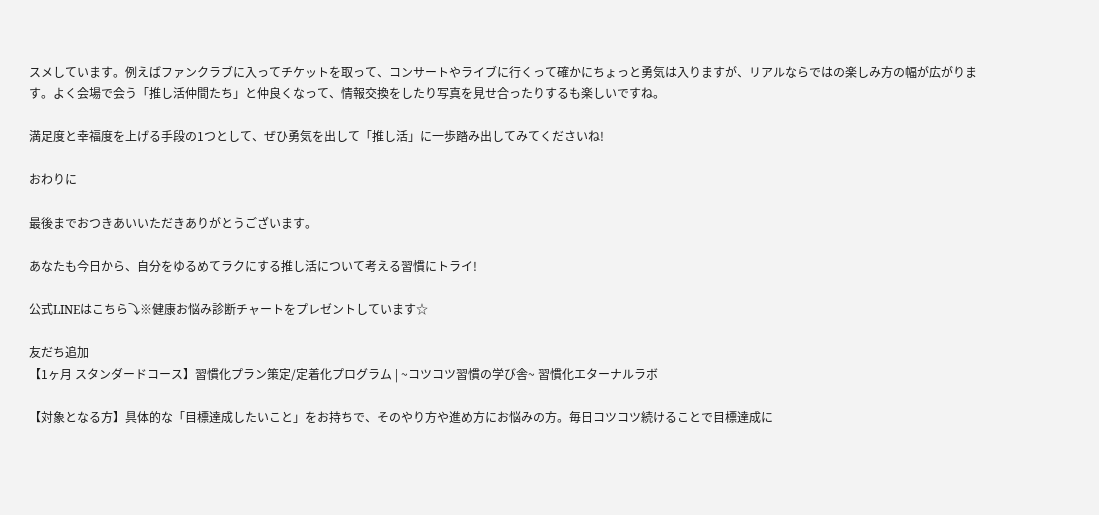スメしています。例えばファンクラブに入ってチケットを取って、コンサートやライブに行くって確かにちょっと勇気は入りますが、リアルならではの楽しみ方の幅が広がります。よく会場で会う「推し活仲間たち」と仲良くなって、情報交換をしたり写真を見せ合ったりするも楽しいですね。

満足度と幸福度を上げる手段の1つとして、ぜひ勇気を出して「推し活」に一歩踏み出してみてくださいね!

おわりに

最後までおつきあいいただきありがとうございます。

あなたも今日から、自分をゆるめてラクにする推し活について考える習慣にトライ!

公式LINEはこちら⤵※健康お悩み診断チャートをプレゼントしています☆

友だち追加
【1ヶ月 スタンダードコース】習慣化プラン策定/定着化プログラム | ~コツコツ習慣の学び舎~ 習慣化エターナルラボ

【対象となる方】具体的な「目標達成したいこと」をお持ちで、そのやり方や進め方にお悩みの方。毎日コツコツ続けることで目標達成に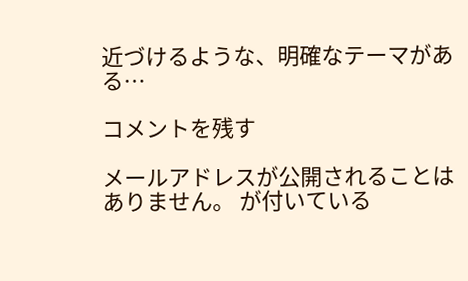近づけるような、明確なテーマがある…

コメントを残す

メールアドレスが公開されることはありません。 が付いている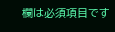欄は必須項目です